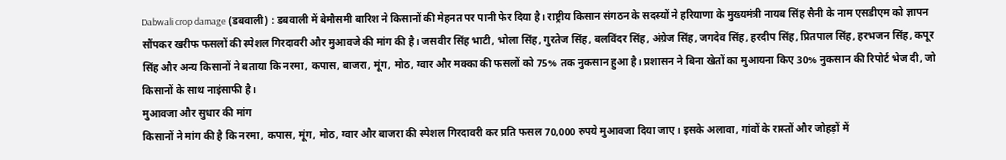Dabwali crop damage (डबवाली) : डबवाली में बेमौसमी बारिश ने किसानों की मेहनत पर पानी फेर दिया है। राष्ट्रीय किसान संगठन के सदस्यों ने हरियाणा के मुख्यमंत्री नायब सिंह सैनी के नाम एसडीएम को ज्ञापन सौंपकर खरीफ फसलों की स्पेशल गिरदावरी और मुआवजे की मांग की है। जसवीर सिंह भाटी, भोला सिंह, गुरतेज सिंह, बलविंदर सिंह, अंग्रेज सिंह, जगदेव सिंह, हरदीप सिंह, प्रितपाल सिंह, हरभजन सिंह, कपूर सिंह और अन्य किसानों ने बताया कि नरमा, कपास, बाजरा, मूंग, मोठ, ग्वार और मक्का की फसलों को 75% तक नुकसान हुआ है। प्रशासन ने बिना खेतों का मुआयना किए 30% नुकसान की रिपोर्ट भेज दी, जो किसानों के साथ नाइंसाफी है।
मुआवजा और सुधार की मांग
किसानों ने मांग की है कि नरमा, कपास, मूंग, मोठ, ग्वार और बाजरा की स्पेशल गिरदावरी कर प्रति फसल 70,000 रुपये मुआवजा दिया जाए। इसके अलावा, गांवों के रास्तों और जोहड़ों में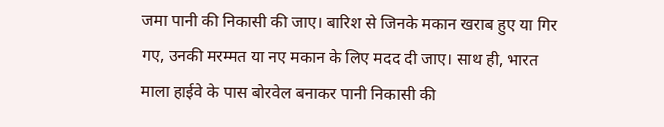जमा पानी की निकासी की जाए। बारिश से जिनके मकान खराब हुए या गिर गए, उनकी मरम्मत या नए मकान के लिए मदद दी जाए। साथ ही, भारत माला हाईवे के पास बोरवेल बनाकर पानी निकासी की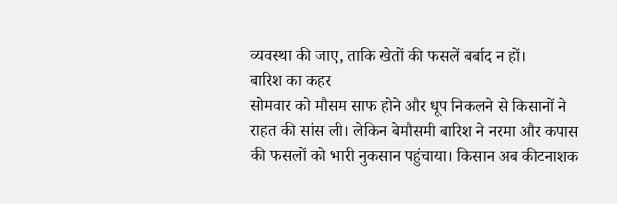व्यवस्था की जाए, ताकि खेतों की फसलें बर्बाद न हों।
बारिश का कहर
सोमवार को मौसम साफ होने और धूप निकलने से किसानों ने राहत की सांस ली। लेकिन बेमौसमी बारिश ने नरमा और कपास की फसलों को भारी नुकसान पहुंचाया। किसान अब कीटनाशक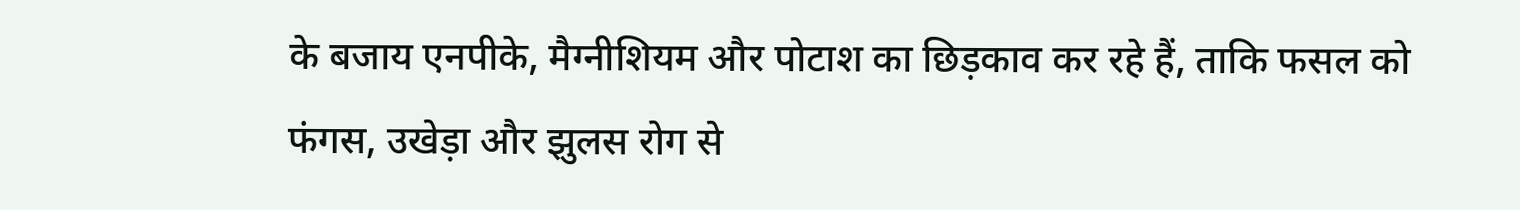के बजाय एनपीके, मैग्नीशियम और पोटाश का छिड़काव कर रहे हैं, ताकि फसल को फंगस, उखेड़ा और झुलस रोग से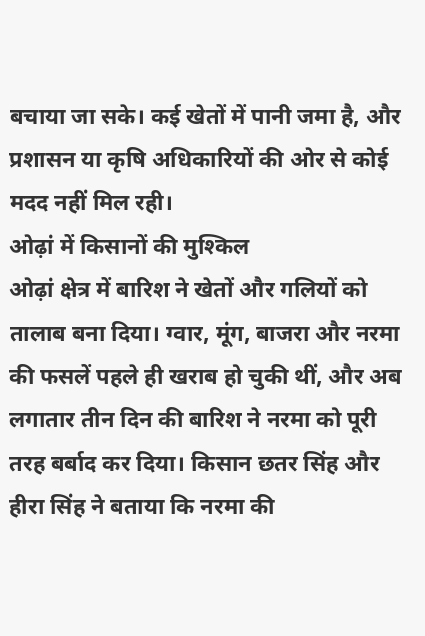बचाया जा सके। कई खेतों में पानी जमा है, और प्रशासन या कृषि अधिकारियों की ओर से कोई मदद नहीं मिल रही।
ओढ़ां में किसानों की मुश्किल
ओढ़ां क्षेत्र में बारिश ने खेतों और गलियों को तालाब बना दिया। ग्वार, मूंग, बाजरा और नरमा की फसलें पहले ही खराब हो चुकी थीं, और अब लगातार तीन दिन की बारिश ने नरमा को पूरी तरह बर्बाद कर दिया। किसान छतर सिंह और हीरा सिंह ने बताया कि नरमा की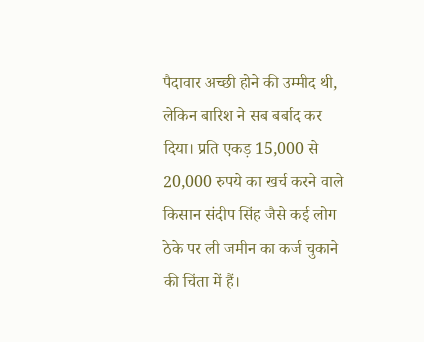पैदावार अच्छी होने की उम्मीद थी, लेकिन बारिश ने सब बर्बाद कर दिया। प्रति एकड़ 15,000 से 20,000 रुपये का खर्च करने वाले किसान संदीप सिंह जैसे कई लोग ठेके पर ली जमीन का कर्ज चुकाने की चिंता में हैं।